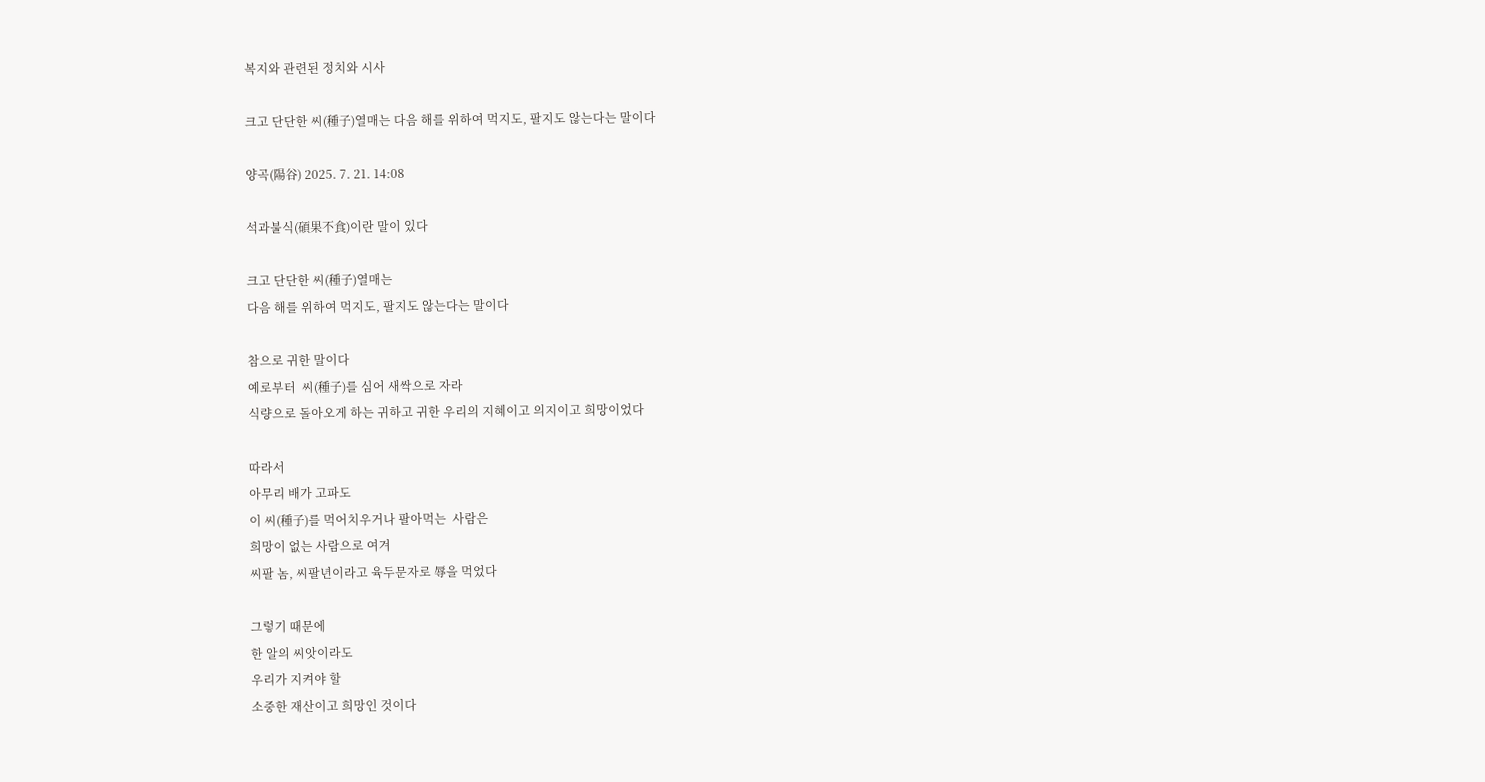복지와 관련된 정치와 시사

크고 단단한 씨(種子)열매는 다음 해를 위하여 먹지도, 팔지도 않는다는 말이다

양곡(陽谷) 2025. 7. 21. 14:08

석과불식(碩果不食)이란 말이 있다

크고 단단한 씨(種子)열매는
다음 해를 위하여 먹지도, 팔지도 않는다는 말이다

참으로 귀한 말이다
예로부터  씨(種子)를 심어 새싹으로 자라
식량으로 돌아오게 하는 귀하고 귀한 우리의 지혜이고 의지이고 희망이었다

따라서
아무리 배가 고파도
이 씨(種子)를 먹어치우거나 팔아먹는  사람은
희망이 없는 사람으로 여겨
씨팔 놈, 씨팔년이라고 육두문자로 辱을 먹었다

그렇기 때문에
한 알의 씨앗이라도
우리가 지켜야 할
소중한 재산이고 희망인 것이다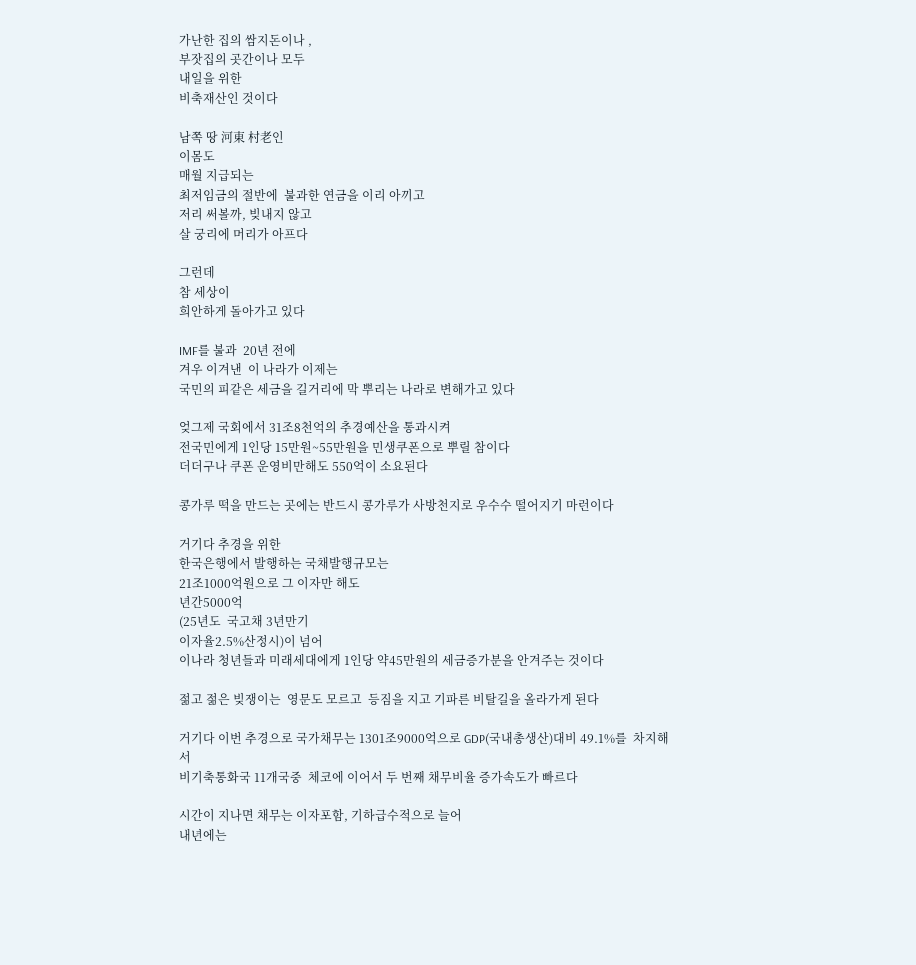가난한 집의 쌈지돈이나 ,
부잣집의 곳간이나 모두
내일을 위한
비축재산인 것이다

남쪽 땅 河東 村老인
이몸도
매월 지급되는
최저임금의 절반에  불과한 연금을 이리 아끼고
저리 써볼까, 빚내지 않고
살 궁리에 머리가 아프다

그런데
참 세상이
희안하게 돌아가고 있다

IMF를 불과  20년 전에
겨우 이겨낸  이 나라가 이제는
국민의 피같은 세금을 길거리에 막 뿌리는 나라로 변해가고 있다

엊그제 국회에서 31조8천억의 추경예산을 통과시켜
전국민에게 1인당 15만원~55만원을 민생쿠폰으로 뿌릴 참이다
더더구나 쿠폰 운영비만해도 550억이 소요된다

콩가루 떡을 만드는 곳에는 반드시 콩가루가 사방천지로 우수수 떨어지기 마런이다

거기다 추경을 위한
한국은행에서 발행하는 국채발행규모는
21조1000억원으로 그 이자만 해도
년간5000억
(25년도  국고채 3년만기
이자율2.5%산정시)이 넘어
이나라 청년들과 미래세대에게 1인당 약45만원의 세금증가분을 안겨주는 것이다

젊고 젊은 빚쟁이는  영문도 모르고  등짐을 지고 기파른 비탈길을 올라가게 된다

거기다 이번 추경으로 국가채무는 1301조9000억으로 GDP(국내총생산)대비 49.1%를  차지해서
비기축통화국 11개국중  체코에 이어서 두 번째 채무비율 증가속도가 빠르다

시간이 지나면 채무는 이자포함, 기하급수적으로 늘어
내년에는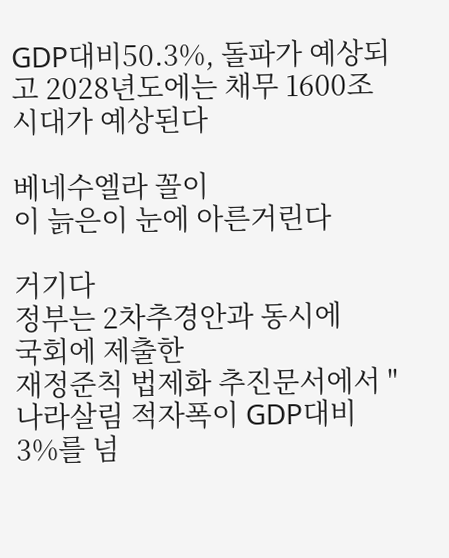GDP대비50.3%, 돌파가 예상되고 2028년도에는 채무 1600조 시대가 예상된다

베네수엘라 꼴이
이 늙은이 눈에 아른거린다

거기다
정부는 2차추경안과 동시에
국회에 제출한
재정준칙 법제화 추진문서에서 "나라살림 적자폭이 GDP대비 3%를 넘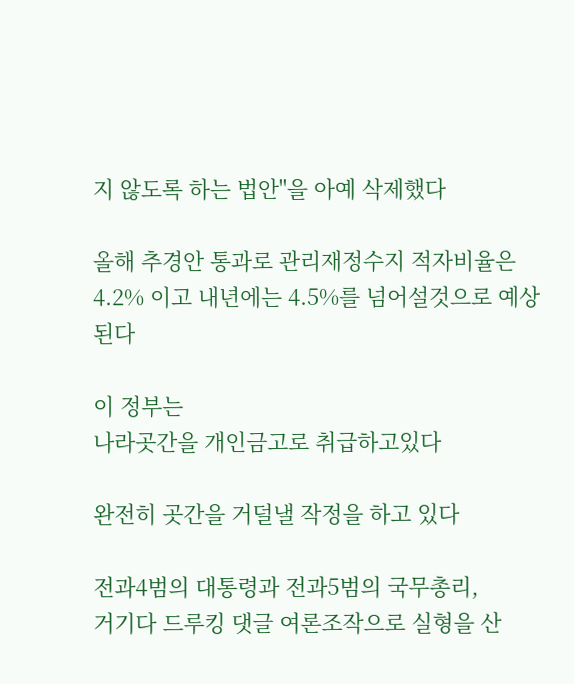지 않도록 하는 법안"을 아예 삭제했다

올해 추경안 통과로 관리재정수지 적자비율은 4.2% 이고 내년에는 4.5%를 넘어설것으로 예상된다

이 정부는
나라곳간을 개인금고로 취급하고있다

완전히 곳간을 거덜낼 작정을 하고 있다

전과4범의 대통령과 전과5범의 국무총리,
거기다 드루킹 댓글 여론조작으로 실형을 산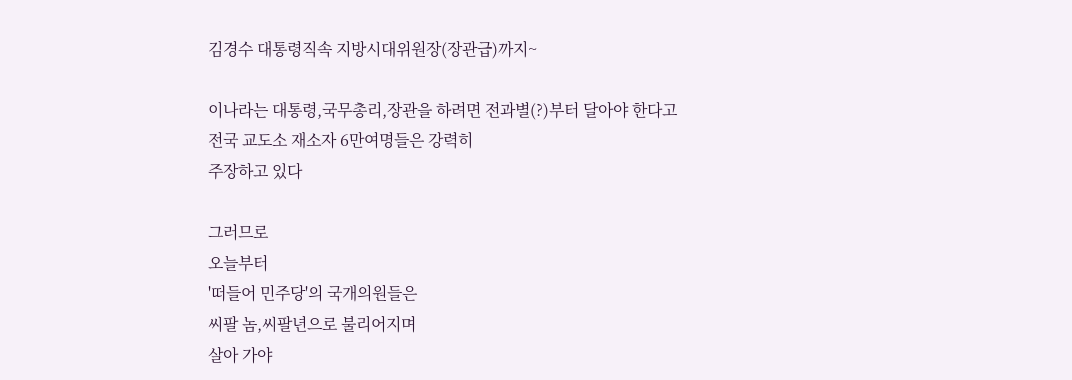김경수 대통령직속 지방시대위원장(장관급)까지~

이나라는 대통령,국무총리,장관을 하려면 전과별(?)부터 달아야 한다고
전국 교도소 재소자 6만여명들은 강력히
주장하고 있다

그러므로
오늘부터
'떠들어 민주당'의 국개의원들은
씨팔 놈,씨팔년으로 불리어지며
살아 가야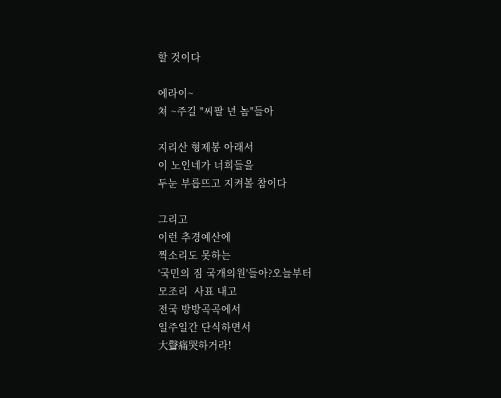할 것이다

에라이~
쳐 ~주길 "씨팔 년 놈"들아

지리산 형제봉 아래서
이 노인네가 너희들을
두눈 부릅뜨고 지켜볼 참이다

그리고
이런 추경예산에
찍소리도 못하는
'국민의 짐 국개의원'들아?오늘부터
모조리  사표 내고
전국 방방곡곡에서
일주일간 단식하면서
大聲痛哭하거라!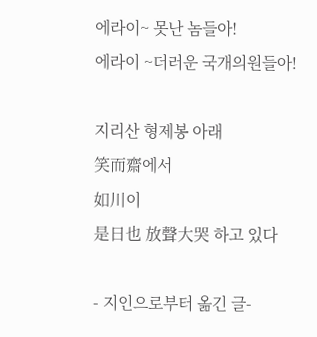에라이~ 못난 놈들아!
에라이 ~더러운 국개의원들아!

지리산 형제봉 아래
笑而齋에서
如川이
是日也 放聲大哭 하고 있다

- 지인으로부터 옮긴 글-